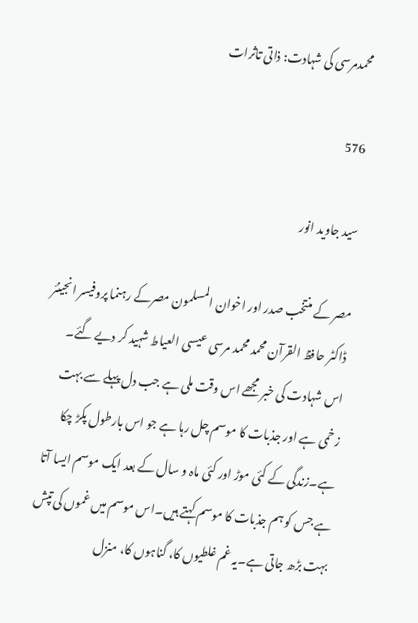محمدمرسی کی شہادت: ذاتی تاثرات

576

سید جاوید انور

مصر کے منتخب صدر اور اخوان المسلمون مصرکے رہنما پروفیسر انجینئر ڈاکٹر حافظ القرآن محمد محمد مرسی عیسی العیاط شہید کر دیے گئے۔
اس شہادت کی خبر مجھے اس وقت ملی ہے جب دل پہلے سے بہت زخمی ہے اور جذبات کا موسم چل رہا ہے جو اس بارطول پکڑ چکا ہے۔زندگی کے کئی موڑ اور کئی ماہ و سال کے بعد ایک موسم ایسا آتا ہے جس کو ہم جذبات کا موسم کہتے ہیں۔اس موسم میں غموں کی تپش بہت بڑھ جاتی ہے۔یہ غم غلطیوں کا، گناہوں کا، منزل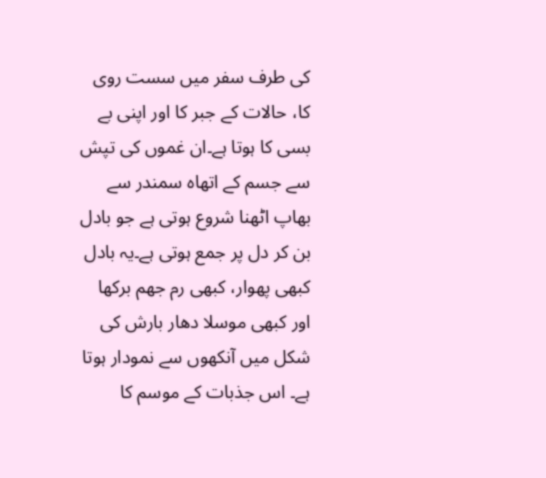کی طرف سفر میں سست روی کا، حالات کے جبر کا اور اپنی بے بسی کا ہوتا ہے۔ان غموں کی تپش سے جسم کے اتھاہ سمندر سے بھاپ اٹھنا شروع ہوتی ہے جو بادل بن کر دل پر جمع ہوتی ہے۔یہ بادل کبھی پھوار، کبھی رم جھم برکھا اور کبھی موسلا دھار بارش کی شکل میں آنکھوں سے نمودار ہوتا ہے۔ اس جذبات کے موسم کا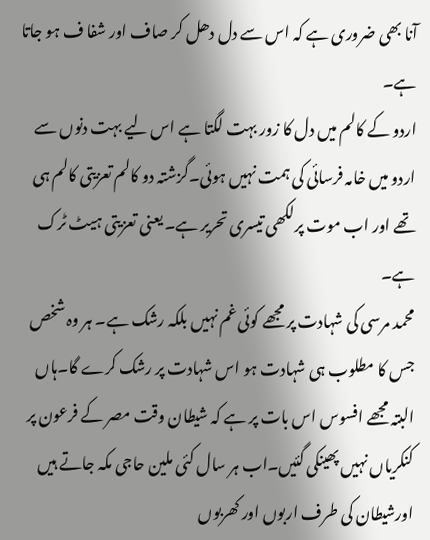آنا بھی ضروری ہے کہ اس سے دل دھل کر صاف اور شفا ف ہو جاتا ہے۔
اردو کے کالم میں دل کا زور بہت لگتا ہے اس لیے بہت دنوں سے اردو میں خامہ فرسائی کی ہمت نہیں ہوئی۔گزشتہ دو کالم تعزیتی کالم ہی تھے اور اب موت پرلکھی تیسری تحریر ہے۔ یعنی تعزیتی ہیٹ ٹرک ہے۔
محمد مرسی کی شہادت پر مجھے کوئی غم نہیں بلکہ رشک ہے۔ ہر وہ شخص جس کا مطلوب ہی شہادت ہو اس شہادت پر رشک کرے گا۔ہاں البتہ مجھے افسوس اس بات پر ہے کہ شیطان وقت مصر کے فرعون پر کنکریاں نہیں پھینکی گئیں۔اب ہر سال کئی ملین حاجی مکہ جاتے ہیں اورشیطان کی طرف اربوں اور کھربوں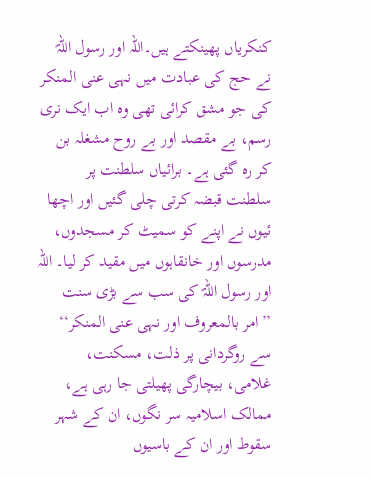کنکریاں پھینکتے ہیں۔اللہ اور رسول اللہؐ نے حج کی عبادت میں نہی عنی المنکر کی جو مشق کرائی تھی وہ اب ایک نری رسم، بے مقصد اور بے روح مشغلہ بن کر رہ گئی ہے۔ برائیاں سلطنت پر سلطنت قبضہ کرتی چلی گئیں اور اچھا ئیوں نے اپنے کو سمیٹ کر مسجدوں، مدرسوں اور خانقاہوں میں مقید کر لیا۔ اللہ اور رسول اللہؐ کی سب سے بڑی سنت ’’امر بالمعروف اور نہی عنی المنکر‘‘ سے روگردانی پر ذلت، مسکنت، غلامی، بیچارگی پھیلتی جا رہی ہے، ممالک اسلامیہ سر نگوں، ان کے شہر سقوط اور ان کے باسیوں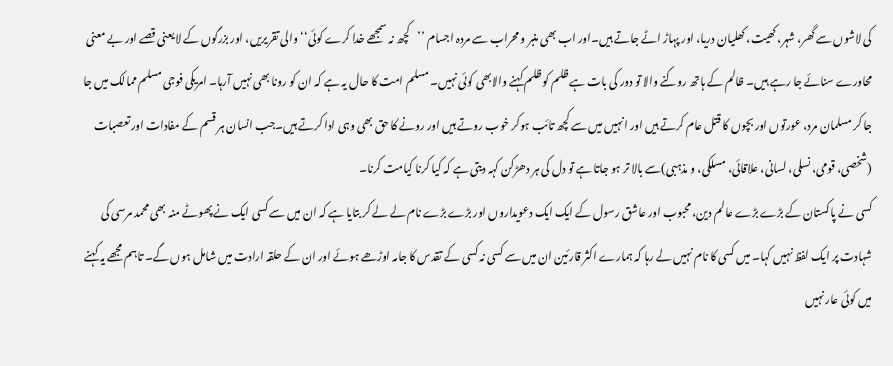کی لاشوں سے گھر، شہر، کھیت، کھلیان دریا، اور پہاڑ اٹے جاتے ہیں۔اور اب بھی منبر و محراب سے مردہ اجسام ’’کچھ نہ سمجھے خدا کرے کوئی‘‘ والی تقریریں، اور بزرگوں کے لا یعنی قصے اور بے معنی محاورے سنائے جا رہے ہیں۔ ظالم کے ہاتھ روکنے والا تو دور کی بات ہے ظلم کو ظلم کہنے والابھی کوئی نہیں۔ مسلم امت کا حال یہ ہے کہ ان کو رونا بھی نہیں آرہا۔ امریکی فوجی مسلم ممالک میں جا جا کر مسلمان مرد، عورتوں اور بچوں کا قتل عام کرتے ہیں اور انہیں میں سے کچھ تائب ہوکر خوب روتے ہیں اور رونے کا حق بھی وہی ادا کرتے ہیں۔جب انسان ہر قسم کے مفادات اور تعصبات (شخصی، قومی، نسلی، لسانی، علاقائی، مسلکی، و مذہبی)سے بالا تر ہو جاتا ہے تو دل کی ہر دھڑکن کہہ دیتی ہے کہ کیا کرنا کیامت کرنا۔
کسی نے پاکستان کے بڑے بڑے عالم دین، محبوب اور عاشق رسول کے ایک ایک دعویداروں اور بڑے بڑے نام لے لے کر بتایا ہے کہ ان میں سے کسی ایک نے پھوٹے منہ بھی محمد مرسی کی شہادت پر ایک لفظ نہیں کہا۔ میں کسی کا نام نہیں لے رہا کہ ہمارے اکثر قارئین ان میں سے کسی نہ کسی کے تقدس کا جامہ اوڑھے ہوئے اور ان کے حلقہ ارادت میں شامل ہوں گے۔ تاہم مجھے یہ کہنے میں کوئی عار نہیں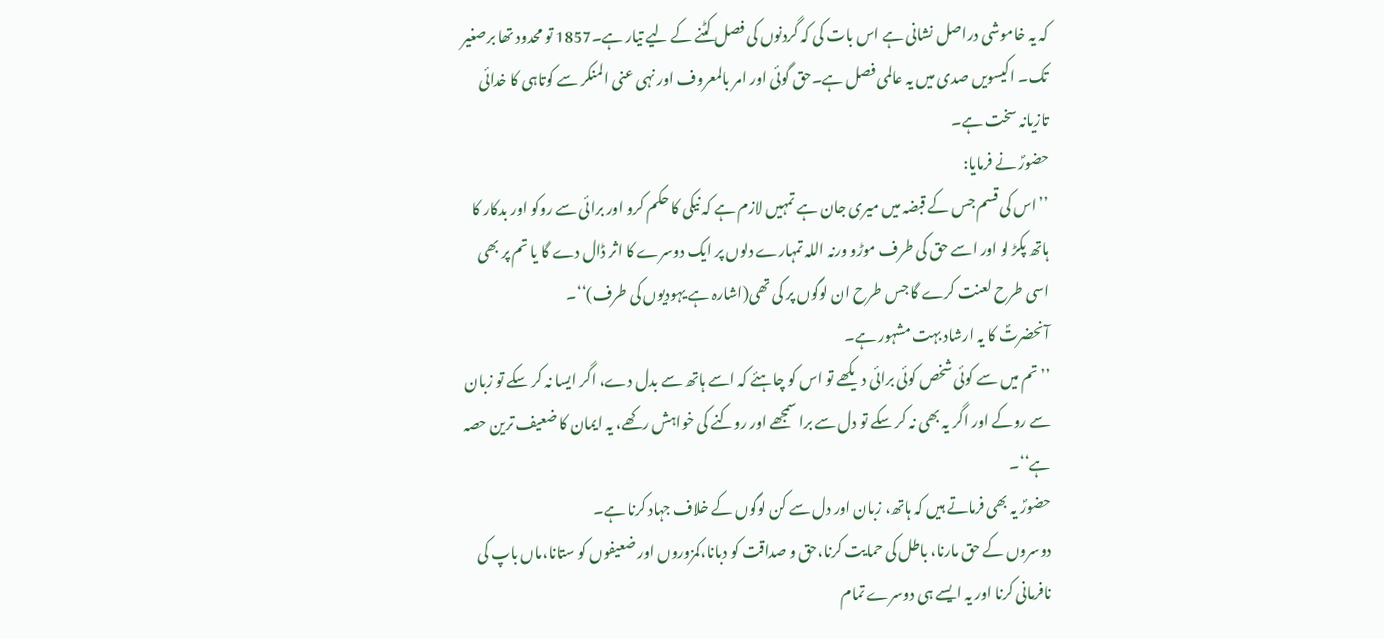کہ یہ خاموشی دراصل نشانی ہے اس بات کی کہ گردنوں کی فصل کٹنے کے لیے تیار ہے۔1857 تو محدود تھا برصغیر تک۔ اکیسویں صدی میں یہ عالمی فصل ہے۔حق گوئی اور امر بالمعروف اور نہی عنی المنکر سے کوتاہی کا خدائی تازیانہ سخت ہے۔
حضورؐ نے فرمایا:
’’اس کی قسم جس کے قبضہ میں میری جان ہے تمہیں لازم ہے کہ نیکی کا حکم کرو اور برائی سے روکو اور بدکار کا ہاتھ پکڑ لو اور اسے حق کی طرف موڑو ورنہ اللہ تمہارے دلوں پر ایک دوسرے کا اثر ڈال دے گا یا تم پر بھی اسی طرح لعنت کرے گا جس طرح ان لوگوں پر کی تھی(اشارہ ہے یہودیوں کی طرف)‘‘۔
آنحضرتؐ کا یہ ارشاد بہت مشہور ہے۔
’’تم میں سے کوئی شخص کوئی برائی دیکھے تو اس کو چاہئے کہ اسے ہاتھ سے بدل دے، اگر ایسا نہ کر سکے تو زبان سے روکے اور اگر یہ بھی نہ کر سکے تو دل سے برا سمجھے اور روکنے کی خواہش رکھے، یہ ایمان کا ضعیف ترین حصہ ہے‘‘۔
حضورؐ یہ بھی فرماتے ہیں کہ ہاتھ، زبان اور دل سے کن لوگوں کے خلاف جہاد کرنا ہے۔
دوسروں کے حق مارنا، باطل کی حمایت کرنا،حق و صداقت کو دبانا،کمزوروں اور ضعیفوں کو ستانا،ماں باپ کی نافرمانی کرنا اور یہ ایسے ہی دوسرے تمام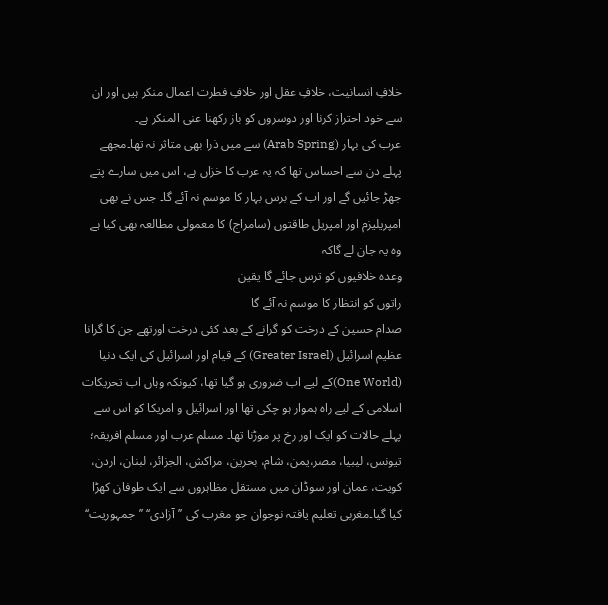خلافِ انسانیت، خلافِ عقل اور خلافِ فطرت اعمال منکر ہیں اور ان سے خود احتراز کرنا اور دوسروں کو باز رکھنا عنی المنکر ہے۔
عرب کی بہار (Arab Spring) سے میں ذرا بھی متاثر نہ تھا۔مجھے پہلے دن سے احساس تھا کہ یہ عرب کا خزاں ہے، اس میں سارے پتے جھڑ جائیں گے اور اب کے برس بہار کا موسم نہ آئے گا۔ جس نے بھی امپریلیزم اور امپریل طاقتوں (سامراج) کا معمولی مطالعہ بھی کیا ہے وہ یہ جان لے گاکہ
وعدہ خلافیوں کو ترس جائے گا یقین
راتوں کو انتظار کا موسم نہ آئے گا
صدام حسین کے درخت کو گرانے کے بعد کئی درخت اورتھے جن کا گرانا عظیم اسرائیل (Greater Israel) کے قیام اور اسرائیل کی ایک دنیا (One World)کے لیے اب ضروری ہو گیا تھا، کیونکہ وہاں اب تحریکات اسلامی کے لیے راہ ہموار ہو چکی تھا اور اسرائیل و امریکا کو اس سے پہلے حالات کو ایک اور رخ پر موڑنا تھا۔ مسلم عرب اور مسلم افریقہ؛ تیونس، لیبیا، مصر،یمن، شام، بحرین، مراکش، الجزائر، لبنان، اردن، کویت، عمان اور سوڈان میں مستقل مظاہروں سے ایک طوفان کھڑا کیا گیا۔مغربی تعلیم یافتہ نوجوان جو مغرب کی ’’آزادی‘‘ ’’جمہوریت‘‘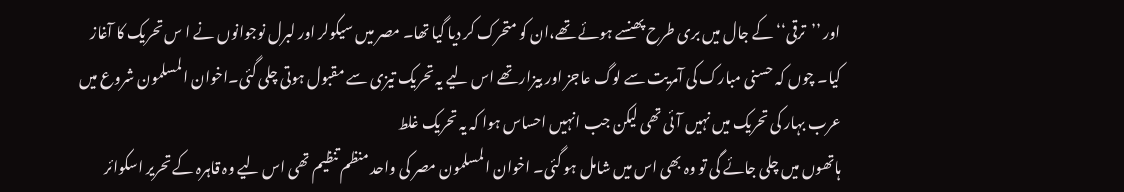اور ’’ترقی‘‘ کے جال میں بری طرح پھنسے ہوئے تھے،ان کو متحرک کر دیا گیا تھا۔ مصر میں سیکولر اور لبرل نوجوانوں نے ا س تحریک کا آغاز کیا۔ چوں کہ حسنی مبارک کی آمریت سے لوگ عاجز اور بیزار تھے اس لیے یہ تحریک تیزی سے مقبول ہوتی چلی گئی۔اخوان المسلمون شروع میں عرب بہار کی تحریک میں نہیں آئی تھی لیکن جب انہیں احساس ہوا کہ یہ تحریک غلط
ہاتھوں میں چلی جائے گی تو وہ بھی اس میں شامل ہو گئی۔ اخوان المسلمون مصر کی واحد منظم تنظیم تھی اس لیے وہ قاہرہ کے تحریر اسکوائر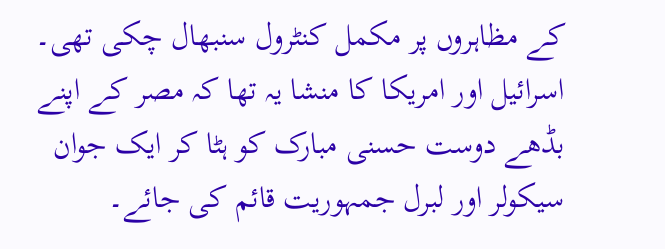کے مظاہروں پر مکمل کنٹرول سنبھال چکی تھی۔ اسرائیل اور امریکا کا منشا یہ تھا کہ مصر کے اپنے بڈھے دوست حسنی مبارک کو ہٹا کر ایک جوان سیکولر اور لبرل جمہوریت قائم کی جائے۔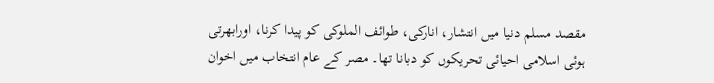مقصد مسلم دنیا میں انتشار، انارکی، طوائف الملوکی کو پیدا کرنا، اورابھرتی ہوئی اسلامی احیائی تحریکوں کو دبانا تھا۔ مصر کے عام انتخاب میں اخوان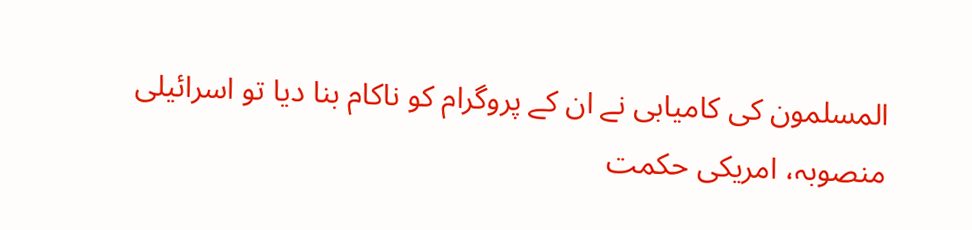المسلمون کی کامیابی نے ان کے پروگرام کو ناکام بنا دیا تو اسرائیلی منصوبہ، امریکی حکمت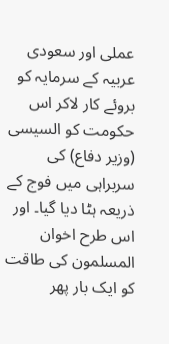عملی اور سعودی عربیہ کے سرمایہ کو بروئے کار لاکر اس حکومت کو السیسی (وزیر دفاع) کی سربراہی میں فوج کے ذریعہ ہٹا دیا گیا۔ اور اس طرح اخوان المسلمون کی طاقت کو ایک بار پھر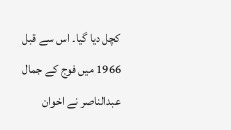کچل دیا گیا۔ اس سے قبل 1966 میں فوج کے جمال عبدالناصر نے اخوان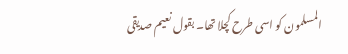المسلمون کو اسی طرح کچلا تھا۔ بقول نعیم صدیقی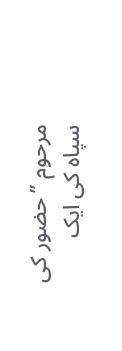مرحوم ’’حضور کی سپاہ کی ایک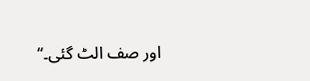اور صف الٹ گئی۔‘‘